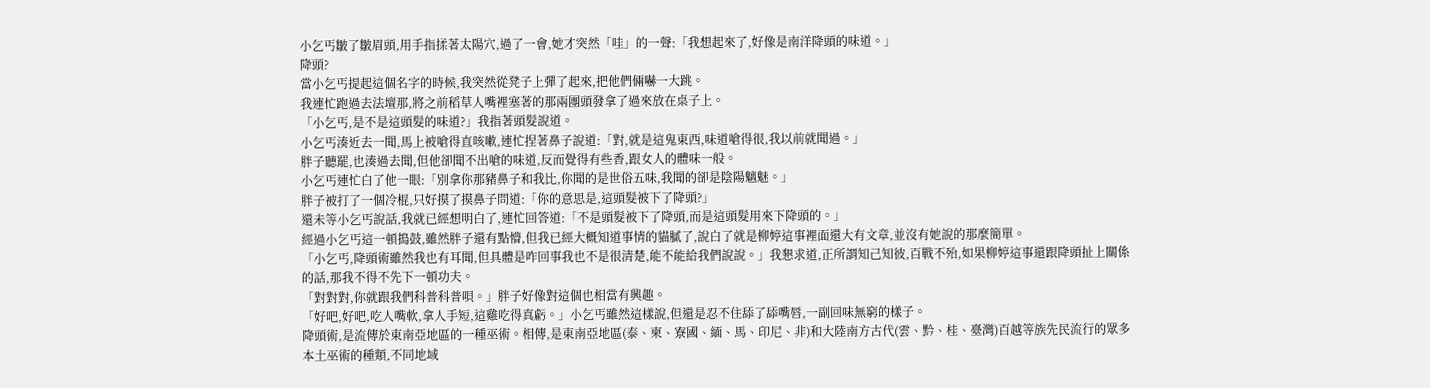小乞丐皺了皺眉頭,用手指揉著太陽穴,過了一會,她才突然「哇」的一聲:「我想起來了,好像是南洋降頭的味道。」
降頭?
當小乞丐提起這個名字的時候,我突然從凳子上彈了起來,把他們倆嚇一大跳。
我連忙跑過去法壇那,將之前稻草人嘴裡塞著的那兩團頭發拿了過來放在桌子上。
「小乞丐,是不是這頭髮的味道?」我指著頭髮說道。
小乞丐湊近去一聞,馬上被嗆得直咳嗽,連忙捏著鼻子說道:「對,就是這鬼東西,味道嗆得很,我以前就聞過。」
胖子聽罷,也湊過去聞,但他卻聞不出嗆的味道,反而覺得有些香,跟女人的體味一般。
小乞丐連忙白了他一眼:「別拿你那豬鼻子和我比,你聞的是世俗五味,我聞的卻是陰陽魑魅。」
胖子被打了一個冷棍,只好摸了摸鼻子問道:「你的意思是,這頭髮被下了降頭?」
還未等小乞丐說話,我就已經想明白了,連忙回答道:「不是頭髮被下了降頭,而是這頭髮用來下降頭的。」
經過小乞丐這一頓搗鼓,雖然胖子還有點懵,但我已經大概知道事情的貓膩了,說白了就是柳婷這事裡面還大有文章,並沒有她說的那麼簡單。
「小乞丐,降頭術雖然我也有耳聞,但具體是咋回事我也不是很清楚,能不能給我們說說。」我懇求道,正所謂知己知彼,百戰不殆,如果柳婷這事還跟降頭扯上關係的話,那我不得不先下一頓功夫。
「對對對,你就跟我們科普科普唄。」胖子好像對這個也相當有興趣。
「好吧,好吧,吃人嘴軟,拿人手短,這雞吃得真虧。」小乞丐雖然這樣說,但還是忍不住舔了舔嘴唇,一副回味無窮的樣子。
降頭術,是流傳於東南亞地區的一種巫術。相傳,是東南亞地區(泰、柬、寮國、緬、馬、印尼、非)和大陸南方古代(雲、黔、桂、臺灣)百越等族先民流行的眾多本土巫術的種類,不同地域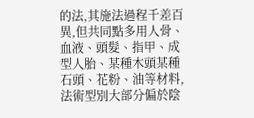的法,其施法過程千差百異,但共同點多用人骨、血液、頭髮、指甲、成型人胎、某種木頭某種石頭、花粉、油等材料,法術型別大部分偏於陰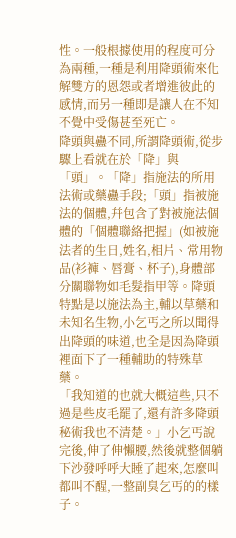性。一般根據使用的程度可分為兩種,一種是利用降頭術來化解雙方的恩怨或者增進彼此的感情,而另一種即是讓人在不知不覺中受傷甚至死亡。
降頭與蠱不同,所謂降頭術,從步驟上看就在於「降」與「頭」。「降」指施法的所用法術或藥蠱手段;「頭」指被施法的個體,幷包含了對被施法個體的「個體聯絡把握」(如被施法者的生日,姓名,相片、常用物品(衫褲、唇膏、杯子),身體部分關聯物如毛髮指甲等。降頭特點是以施法為主,輔以草藥和未知名生物,小乞丐之所以聞得出降頭的味道,也全是因為降頭裡面下了一種輔助的特殊草藥。
「我知道的也就大概這些,只不過是些皮毛罷了,還有許多降頭秘術我也不清楚。」小乞丐說完後,伸了伸懶腰,然後就整個躺下沙發呼呼大睡了起來,怎麼叫都叫不醒,一整副臭乞丐的的樣子。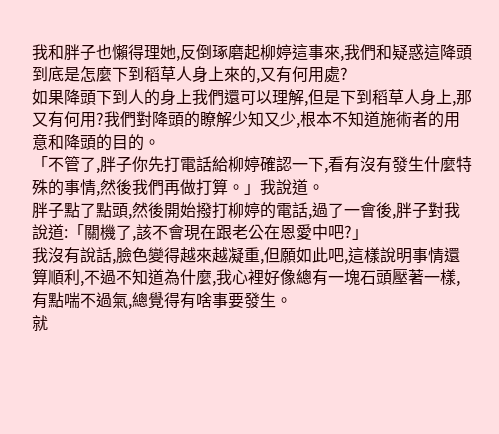我和胖子也懶得理她,反倒琢磨起柳婷這事來,我們和疑惑這降頭到底是怎麼下到稻草人身上來的,又有何用處?
如果降頭下到人的身上我們還可以理解,但是下到稻草人身上,那又有何用?我們對降頭的瞭解少知又少,根本不知道施術者的用意和降頭的目的。
「不管了,胖子你先打電話給柳婷確認一下,看有沒有發生什麼特殊的事情,然後我們再做打算。」我說道。
胖子點了點頭,然後開始撥打柳婷的電話,過了一會後,胖子對我說道:「關機了,該不會現在跟老公在恩愛中吧?」
我沒有說話,臉色變得越來越凝重,但願如此吧,這樣說明事情還算順利,不過不知道為什麼,我心裡好像總有一塊石頭壓著一樣,有點喘不過氣,總覺得有啥事要發生。
就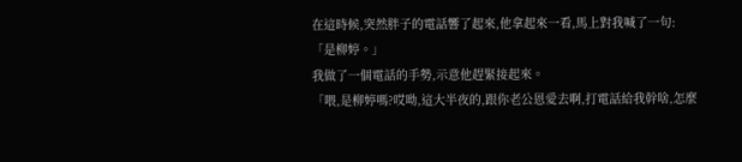在這時候,突然胖子的電話響了起來,他拿起來一看,馬上對我喊了一句:「是柳婷。」
我做了一個電話的手勢,示意他趕緊接起來。
「喂,是柳婷嗎?哎呦,這大半夜的,跟你老公恩愛去啊,打電話給我幹啥,怎麼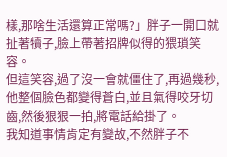樣,那啥生活還算正常嗎?」胖子一開口就扯著犢子,臉上帶著招牌似得的猥瑣笑容。
但這笑容,過了沒一會就僵住了,再過幾秒,他整個臉色都變得蒼白,並且氣得咬牙切齒,然後狠狠一拍,將電話給掛了。
我知道事情肯定有變故,不然胖子不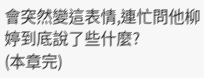會突然變這表情,連忙問他柳婷到底說了些什麼?
(本章完)